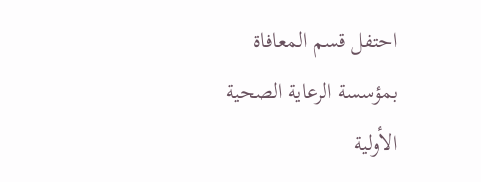احتفل قسم المعافاة بمؤسسة الرعاية الصحية الأولية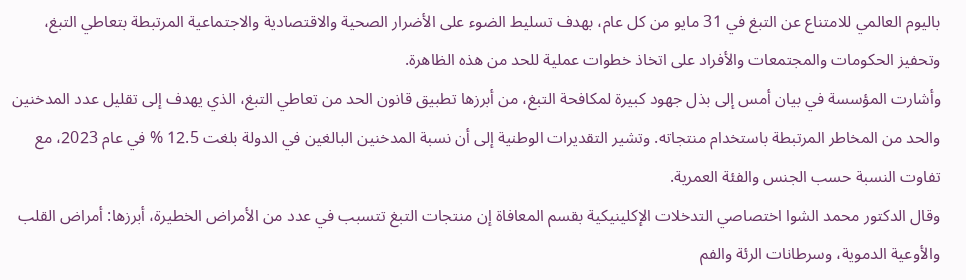باليوم العالمي للامتناع عن التبغ في 31 مايو من كل عام، بهدف تسليط الضوء على الأضرار الصحية والاقتصادية والاجتماعية المرتبطة بتعاطي التبغ، وتحفيز الحكومات والمجتمعات والأفراد على اتخاذ خطوات عملية للحد من هذه الظاهرة.
وأشارت المؤسسة في بيان أمس إلى بذل جهود كبيرة لمكافحة التبغ، من أبرزها تطبيق قانون الحد من تعاطي التبغ، الذي يهدف إلى تقليل عدد المدخنين والحد من المخاطر المرتبطة باستخدام منتجاته. وتشير التقديرات الوطنية إلى أن نسبة المدخنين البالغين في الدولة بلغت 12.5 % في عام 2023، مع تفاوت النسبة حسب الجنس والفئة العمرية.
وقال الدكتور محمد الشوا اختصاصي التدخلات الإكلينيكية بقسم المعافاة إن منتجات التبغ تتسبب في عدد من الأمراض الخطيرة، أبرزها: أمراض القلب والأوعية الدموية، وسرطانات الرئة والفم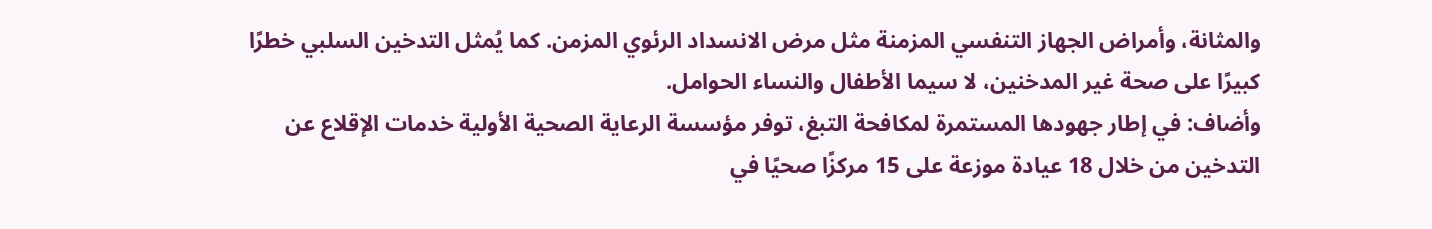والمثانة، وأمراض الجهاز التنفسي المزمنة مثل مرض الانسداد الرئوي المزمن. كما يُمثل التدخين السلبي خطرًا كبيرًا على صحة غير المدخنين، لا سيما الأطفال والنساء الحوامل.
وأضاف: في إطار جهودها المستمرة لمكافحة التبغ، توفر مؤسسة الرعاية الصحية الأولية خدمات الإقلاع عن التدخين من خلال 18 عيادة موزعة على 15 مركزًا صحيًا في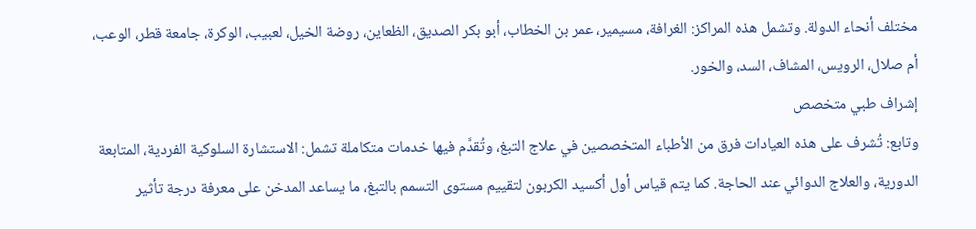مختلف أنحاء الدولة. وتشمل هذه المراكز: الغرافة، مسيمير، عمر بن الخطاب، أبو بكر الصديق، الظعاين، روضة الخيل، لعبيب، الوكرة، جامعة قطر، الوعب، أم صلال، الرويس، المشاف، السد، والخور.
إشراف طبي متخصص
وتابع: تُشرف على هذه العيادات فرق من الأطباء المتخصصين في علاج التبغ، وتُقدَّم فيها خدمات متكاملة تشمل: الاستشارة السلوكية الفردية، المتابعة الدورية، والعلاج الدوائي عند الحاجة. كما يتم قياس أول أكسيد الكربون لتقييم مستوى التسمم بالتبغ، ما يساعد المدخن على معرفة درجة تأثير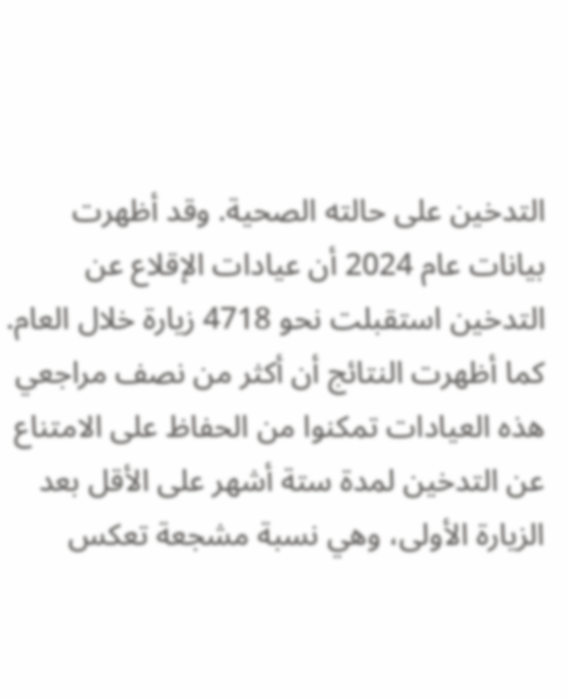التدخين على حالته الصحية. وقد أظهرت بيانات عام 2024 أن عيادات الإقلاع عن التدخين استقبلت نحو 4718 زيارة خلال العام. كما أظهرت النتائج أن أكثر من نصف مراجعي هذه العيادات تمكنوا من الحفاظ على الامتناع عن التدخين لمدة ستة أشهر على الأقل بعد الزيارة الأولى، وهي نسبة مشجعة تعكس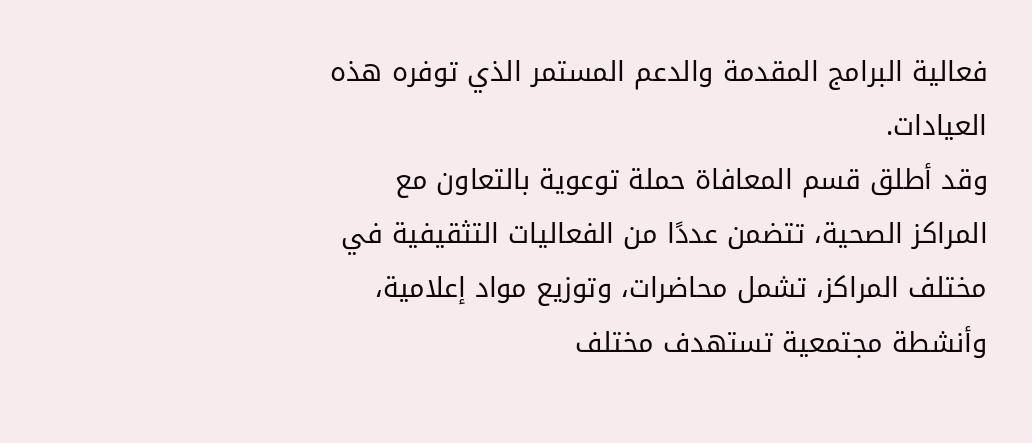فعالية البرامج المقدمة والدعم المستمر الذي توفره هذه العيادات.
وقد أطلق قسم المعافاة حملة توعوية بالتعاون مع المراكز الصحية، تتضمن عددًا من الفعاليات التثقيفية في مختلف المراكز، تشمل محاضرات، وتوزيع مواد إعلامية، وأنشطة مجتمعية تستهدف مختلف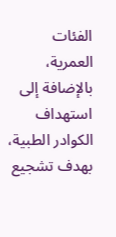الفئات العمرية، بالإضافة إلى استهداف الكوادر الطبية، بهدف تشجيع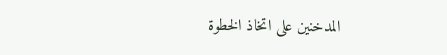المدخنين على اتخاذ الخطوة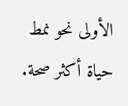الأولى نحو نمط حياة أكثر صحة.